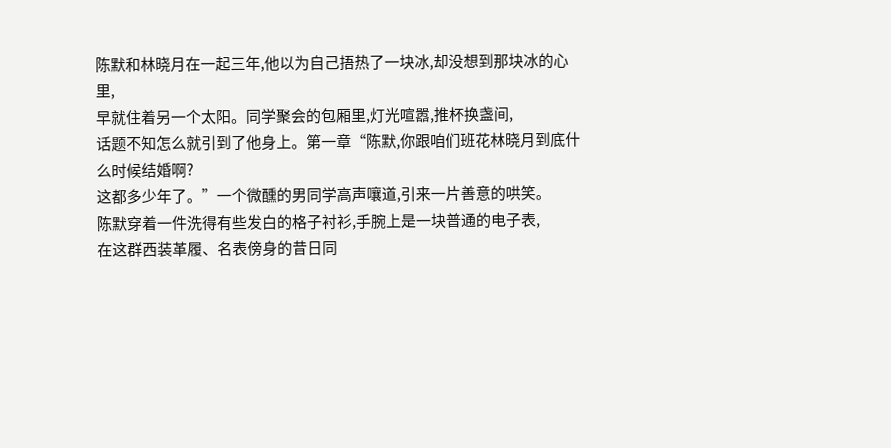陈默和林晓月在一起三年,他以为自己捂热了一块冰,却没想到那块冰的心里,
早就住着另一个太阳。同学聚会的包厢里,灯光喧嚣,推杯换盏间,
话题不知怎么就引到了他身上。第一章“陈默,你跟咱们班花林晓月到底什么时候结婚啊?
这都多少年了。”一个微醺的男同学高声嚷道,引来一片善意的哄笑。
陈默穿着一件洗得有些发白的格子衬衫,手腕上是一块普通的电子表,
在这群西装革履、名表傍身的昔日同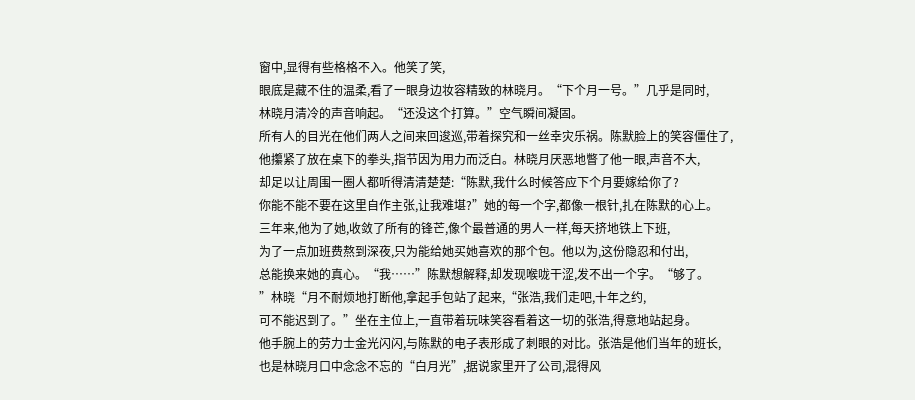窗中,显得有些格格不入。他笑了笑,
眼底是藏不住的温柔,看了一眼身边妆容精致的林晓月。“下个月一号。”几乎是同时,
林晓月清冷的声音响起。“还没这个打算。”空气瞬间凝固。
所有人的目光在他们两人之间来回逡巡,带着探究和一丝幸灾乐祸。陈默脸上的笑容僵住了,
他攥紧了放在桌下的拳头,指节因为用力而泛白。林晓月厌恶地瞥了他一眼,声音不大,
却足以让周围一圈人都听得清清楚楚:“陈默,我什么时候答应下个月要嫁给你了?
你能不能不要在这里自作主张,让我难堪?”她的每一个字,都像一根针,扎在陈默的心上。
三年来,他为了她,收敛了所有的锋芒,像个最普通的男人一样,每天挤地铁上下班,
为了一点加班费熬到深夜,只为能给她买她喜欢的那个包。他以为,这份隐忍和付出,
总能换来她的真心。“我……”陈默想解释,却发现喉咙干涩,发不出一个字。“够了。
”林晓“月不耐烦地打断他,拿起手包站了起来,“张浩,我们走吧,十年之约,
可不能迟到了。”坐在主位上,一直带着玩味笑容看着这一切的张浩,得意地站起身。
他手腕上的劳力士金光闪闪,与陈默的电子表形成了刺眼的对比。张浩是他们当年的班长,
也是林晓月口中念念不忘的“白月光”,据说家里开了公司,混得风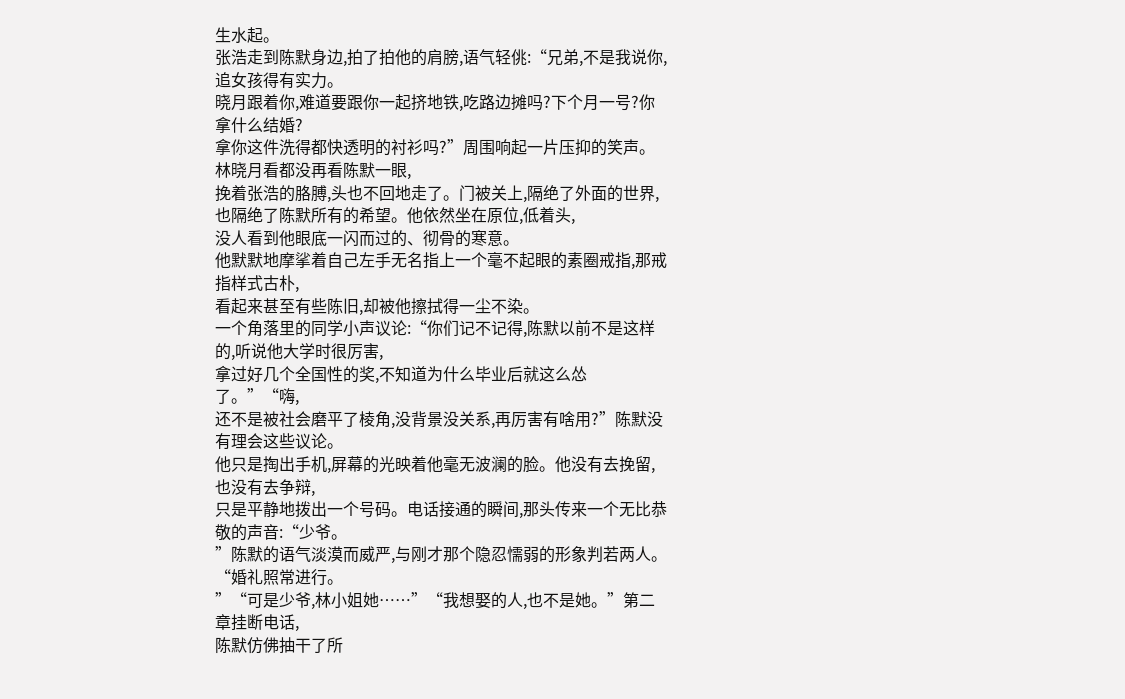生水起。
张浩走到陈默身边,拍了拍他的肩膀,语气轻佻:“兄弟,不是我说你,追女孩得有实力。
晓月跟着你,难道要跟你一起挤地铁,吃路边摊吗?下个月一号?你拿什么结婚?
拿你这件洗得都快透明的衬衫吗?”周围响起一片压抑的笑声。林晓月看都没再看陈默一眼,
挽着张浩的胳膊,头也不回地走了。门被关上,隔绝了外面的世界,
也隔绝了陈默所有的希望。他依然坐在原位,低着头,
没人看到他眼底一闪而过的、彻骨的寒意。
他默默地摩挲着自己左手无名指上一个毫不起眼的素圈戒指,那戒指样式古朴,
看起来甚至有些陈旧,却被他擦拭得一尘不染。
一个角落里的同学小声议论:“你们记不记得,陈默以前不是这样的,听说他大学时很厉害,
拿过好几个全国性的奖,不知道为什么毕业后就这么怂了。”“嗨,
还不是被社会磨平了棱角,没背景没关系,再厉害有啥用?”陈默没有理会这些议论。
他只是掏出手机,屏幕的光映着他毫无波澜的脸。他没有去挽留,也没有去争辩,
只是平静地拨出一个号码。电话接通的瞬间,那头传来一个无比恭敬的声音:“少爷。
”陈默的语气淡漠而威严,与刚才那个隐忍懦弱的形象判若两人。“婚礼照常进行。
”“可是少爷,林小姐她……”“我想娶的人,也不是她。”第二章挂断电话,
陈默仿佛抽干了所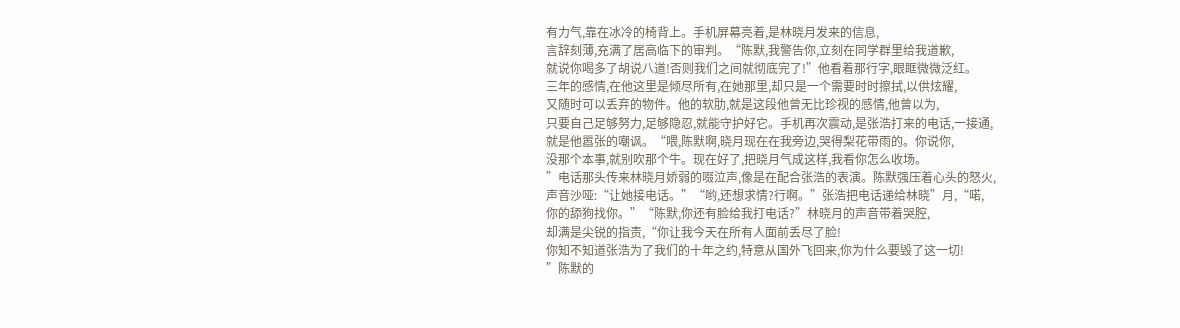有力气,靠在冰冷的椅背上。手机屏幕亮着,是林晓月发来的信息,
言辞刻薄,充满了居高临下的审判。“陈默,我警告你,立刻在同学群里给我道歉,
就说你喝多了胡说八道!否则我们之间就彻底完了!”他看着那行字,眼眶微微泛红。
三年的感情,在他这里是倾尽所有,在她那里,却只是一个需要时时擦拭,以供炫耀,
又随时可以丢弃的物件。他的软肋,就是这段他曾无比珍视的感情,他曾以为,
只要自己足够努力,足够隐忍,就能守护好它。手机再次震动,是张浩打来的电话,一接通,
就是他嚣张的嘲讽。“喂,陈默啊,晓月现在在我旁边,哭得梨花带雨的。你说你,
没那个本事,就别吹那个牛。现在好了,把晓月气成这样,我看你怎么收场。
”电话那头传来林晓月娇弱的啜泣声,像是在配合张浩的表演。陈默强压着心头的怒火,
声音沙哑:“让她接电话。”“哟,还想求情?行啊。”张浩把电话递给林晓”月,“喏,
你的舔狗找你。”“陈默,你还有脸给我打电话?”林晓月的声音带着哭腔,
却满是尖锐的指责,“你让我今天在所有人面前丢尽了脸!
你知不知道张浩为了我们的十年之约,特意从国外飞回来,你为什么要毁了这一切!
”陈默的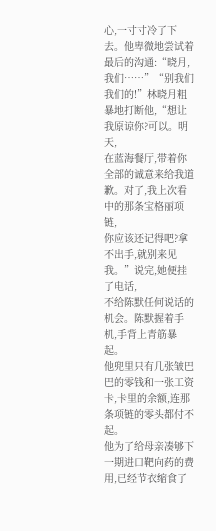心,一寸寸冷了下去。他卑微地尝试着最后的沟通:“晓月,
我们……”“别我们我们的!”林晓月粗暴地打断他,“想让我原谅你?可以。明天,
在蓝海餐厅,带着你全部的诚意来给我道歉。对了,我上次看中的那条宝格丽项链,
你应该还记得吧?拿不出手,就别来见我。”说完,她便挂了电话,
不给陈默任何说话的机会。陈默握着手机,手背上青筋暴起。
他兜里只有几张皱巴巴的零钱和一张工资卡,卡里的余额,连那条项链的零头都付不起。
他为了给母亲凑够下一期进口靶向药的费用,已经节衣缩食了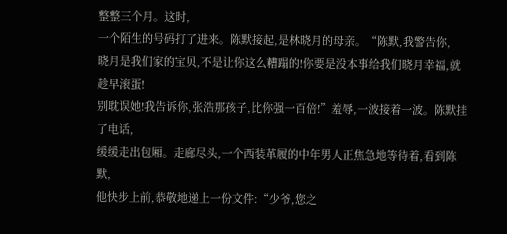整整三个月。这时,
一个陌生的号码打了进来。陈默接起,是林晓月的母亲。“陈默,我警告你,
晓月是我们家的宝贝,不是让你这么糟蹋的!你要是没本事给我们晓月幸福,就趁早滚蛋!
别耽误她!我告诉你,张浩那孩子,比你强一百倍!”羞辱,一波接着一波。陈默挂了电话,
缓缓走出包厢。走廊尽头,一个西装革履的中年男人正焦急地等待着,看到陈默,
他快步上前,恭敬地递上一份文件:“少爷,您之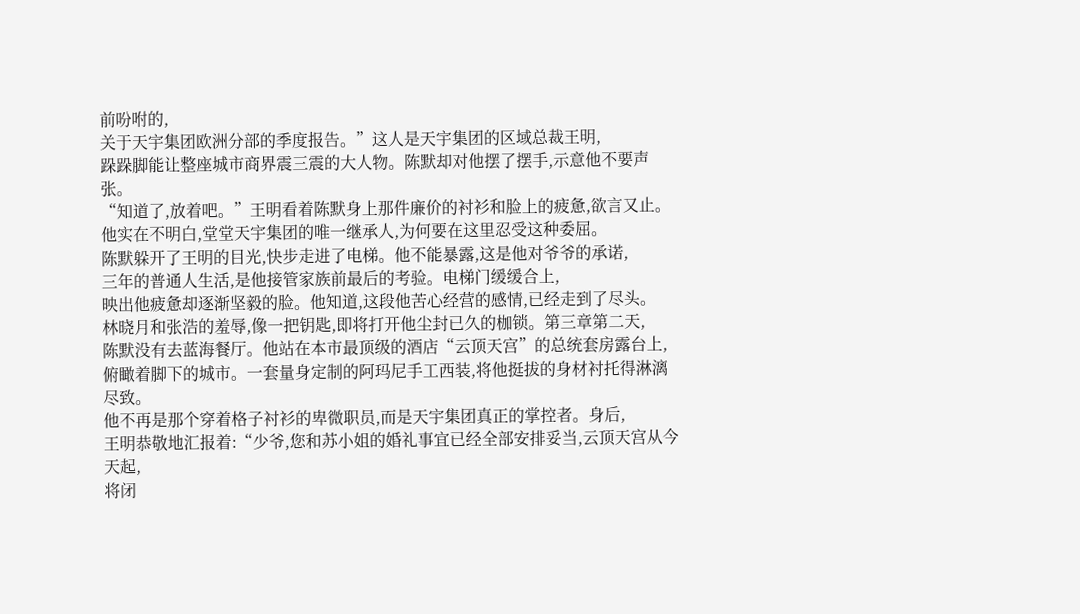前吩咐的,
关于天宇集团欧洲分部的季度报告。”这人是天宇集团的区域总裁王明,
跺跺脚能让整座城市商界震三震的大人物。陈默却对他摆了摆手,示意他不要声张。
“知道了,放着吧。”王明看着陈默身上那件廉价的衬衫和脸上的疲惫,欲言又止。
他实在不明白,堂堂天宇集团的唯一继承人,为何要在这里忍受这种委屈。
陈默躲开了王明的目光,快步走进了电梯。他不能暴露,这是他对爷爷的承诺,
三年的普通人生活,是他接管家族前最后的考验。电梯门缓缓合上,
映出他疲惫却逐渐坚毅的脸。他知道,这段他苦心经营的感情,已经走到了尽头。
林晓月和张浩的羞辱,像一把钥匙,即将打开他尘封已久的枷锁。第三章第二天,
陈默没有去蓝海餐厅。他站在本市最顶级的酒店“云顶天宫”的总统套房露台上,
俯瞰着脚下的城市。一套量身定制的阿玛尼手工西装,将他挺拔的身材衬托得淋漓尽致。
他不再是那个穿着格子衬衫的卑微职员,而是天宇集团真正的掌控者。身后,
王明恭敬地汇报着:“少爷,您和苏小姐的婚礼事宜已经全部安排妥当,云顶天宫从今天起,
将闭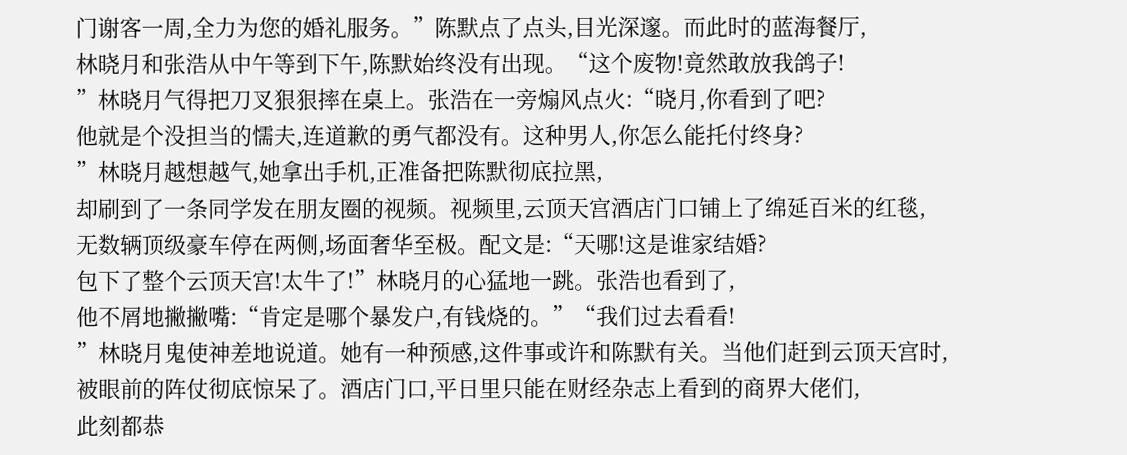门谢客一周,全力为您的婚礼服务。”陈默点了点头,目光深邃。而此时的蓝海餐厅,
林晓月和张浩从中午等到下午,陈默始终没有出现。“这个废物!竟然敢放我鸽子!
”林晓月气得把刀叉狠狠摔在桌上。张浩在一旁煽风点火:“晓月,你看到了吧?
他就是个没担当的懦夫,连道歉的勇气都没有。这种男人,你怎么能托付终身?
”林晓月越想越气,她拿出手机,正准备把陈默彻底拉黑,
却刷到了一条同学发在朋友圈的视频。视频里,云顶天宫酒店门口铺上了绵延百米的红毯,
无数辆顶级豪车停在两侧,场面奢华至极。配文是:“天哪!这是谁家结婚?
包下了整个云顶天宫!太牛了!”林晓月的心猛地一跳。张浩也看到了,
他不屑地撇撇嘴:“肯定是哪个暴发户,有钱烧的。”“我们过去看看!
”林晓月鬼使神差地说道。她有一种预感,这件事或许和陈默有关。当他们赶到云顶天宫时,
被眼前的阵仗彻底惊呆了。酒店门口,平日里只能在财经杂志上看到的商界大佬们,
此刻都恭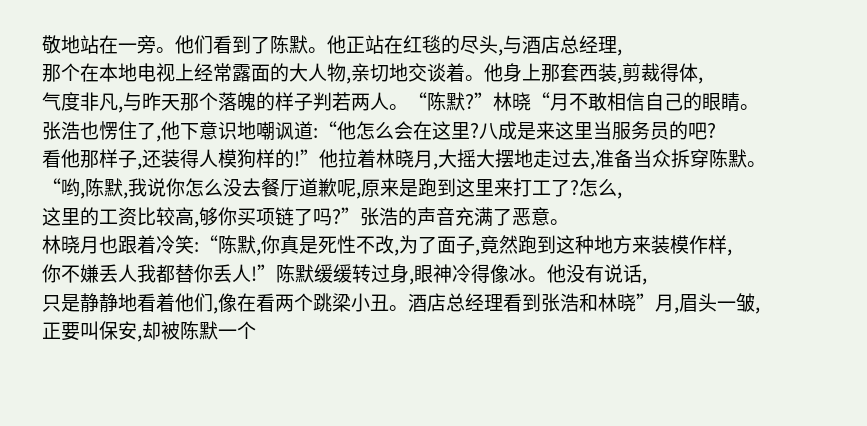敬地站在一旁。他们看到了陈默。他正站在红毯的尽头,与酒店总经理,
那个在本地电视上经常露面的大人物,亲切地交谈着。他身上那套西装,剪裁得体,
气度非凡,与昨天那个落魄的样子判若两人。“陈默?”林晓“月不敢相信自己的眼睛。
张浩也愣住了,他下意识地嘲讽道:“他怎么会在这里?八成是来这里当服务员的吧?
看他那样子,还装得人模狗样的!”他拉着林晓月,大摇大摆地走过去,准备当众拆穿陈默。
“哟,陈默,我说你怎么没去餐厅道歉呢,原来是跑到这里来打工了?怎么,
这里的工资比较高,够你买项链了吗?”张浩的声音充满了恶意。
林晓月也跟着冷笑:“陈默,你真是死性不改,为了面子,竟然跑到这种地方来装模作样,
你不嫌丢人我都替你丢人!”陈默缓缓转过身,眼神冷得像冰。他没有说话,
只是静静地看着他们,像在看两个跳梁小丑。酒店总经理看到张浩和林晓”月,眉头一皱,
正要叫保安,却被陈默一个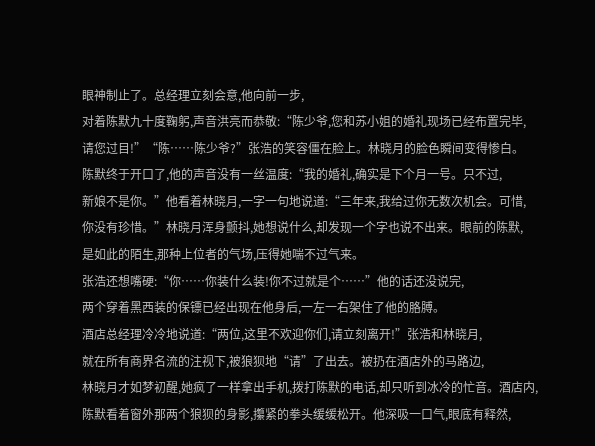眼神制止了。总经理立刻会意,他向前一步,
对着陈默九十度鞠躬,声音洪亮而恭敬:“陈少爷,您和苏小姐的婚礼现场已经布置完毕,
请您过目!”“陈……陈少爷?”张浩的笑容僵在脸上。林晓月的脸色瞬间变得惨白。
陈默终于开口了,他的声音没有一丝温度:“我的婚礼,确实是下个月一号。只不过,
新娘不是你。”他看着林晓月,一字一句地说道:“三年来,我给过你无数次机会。可惜,
你没有珍惜。”林晓月浑身颤抖,她想说什么,却发现一个字也说不出来。眼前的陈默,
是如此的陌生,那种上位者的气场,压得她喘不过气来。
张浩还想嘴硬:“你……你装什么装!你不过就是个……”他的话还没说完,
两个穿着黑西装的保镖已经出现在他身后,一左一右架住了他的胳膊。
酒店总经理冷冷地说道:“两位,这里不欢迎你们,请立刻离开!”张浩和林晓月,
就在所有商界名流的注视下,被狼狈地“请”了出去。被扔在酒店外的马路边,
林晓月才如梦初醒,她疯了一样拿出手机,拨打陈默的电话,却只听到冰冷的忙音。酒店内,
陈默看着窗外那两个狼狈的身影,攥紧的拳头缓缓松开。他深吸一口气,眼底有释然,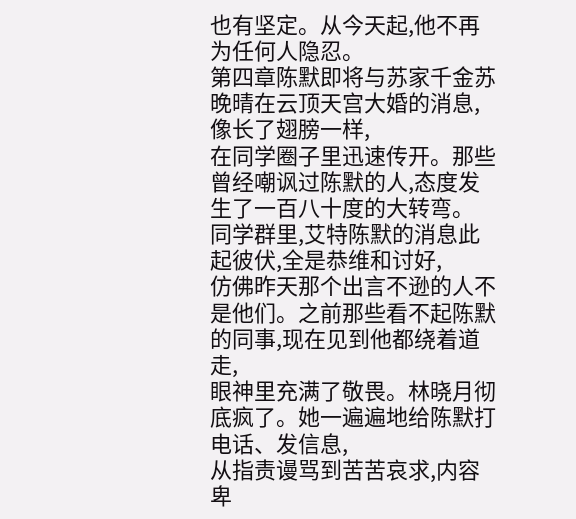也有坚定。从今天起,他不再为任何人隐忍。
第四章陈默即将与苏家千金苏晚晴在云顶天宫大婚的消息,像长了翅膀一样,
在同学圈子里迅速传开。那些曾经嘲讽过陈默的人,态度发生了一百八十度的大转弯。
同学群里,艾特陈默的消息此起彼伏,全是恭维和讨好,
仿佛昨天那个出言不逊的人不是他们。之前那些看不起陈默的同事,现在见到他都绕着道走,
眼神里充满了敬畏。林晓月彻底疯了。她一遍遍地给陈默打电话、发信息,
从指责谩骂到苦苦哀求,内容卑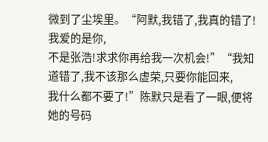微到了尘埃里。“阿默,我错了,我真的错了!我爱的是你,
不是张浩!求求你再给我一次机会!”“我知道错了,我不该那么虚荣,只要你能回来,
我什么都不要了!”陈默只是看了一眼,便将她的号码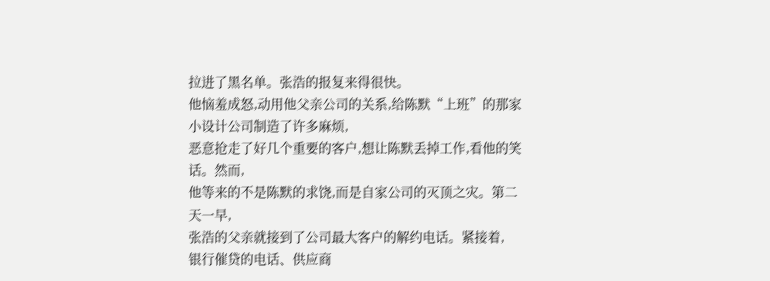拉进了黑名单。张浩的报复来得很快。
他恼羞成怒,动用他父亲公司的关系,给陈默“上班”的那家小设计公司制造了许多麻烦,
恶意抢走了好几个重要的客户,想让陈默丢掉工作,看他的笑话。然而,
他等来的不是陈默的求饶,而是自家公司的灭顶之灾。第二天一早,
张浩的父亲就接到了公司最大客户的解约电话。紧接着,
银行催贷的电话、供应商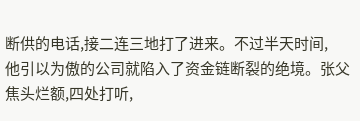断供的电话,接二连三地打了进来。不过半天时间,
他引以为傲的公司就陷入了资金链断裂的绝境。张父焦头烂额,四处打听,